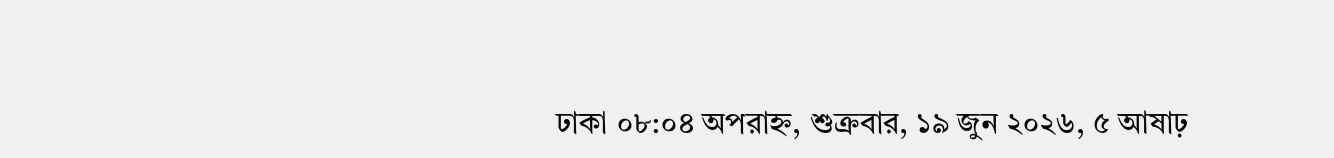ঢাকা ০৮:০৪ অপরাহ্ন, শুক্রবার, ১৯ জুন ২০২৬, ৫ আষাঢ়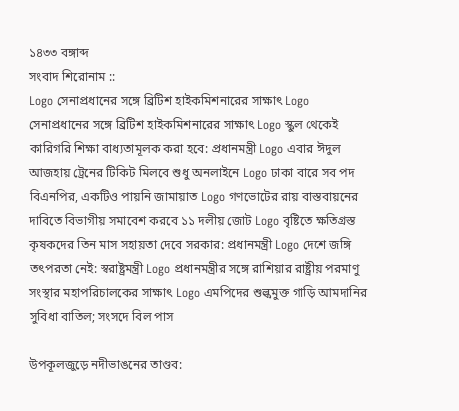১৪৩৩ বঙ্গাব্দ
সংবাদ শিরোনাম ::
Logo সেনাপ্রধানের সঙ্গে ব্রিটিশ হাইকমিশনারের সাক্ষাৎ Logo সেনাপ্রধানের সঙ্গে ব্রিটিশ হাইকমিশনারের সাক্ষাৎ Logo স্কুল থেকেই কারিগরি শিক্ষা বাধ্যতামূলক করা হবে: প্রধানমন্ত্রী Logo এবার ঈদুল আজহায় ট্রেনের টিকিট মিলবে শুধু অনলাইনে Logo ঢাকা বারে সব পদ বিএনপির, একটিও পায়নি জামায়াত Logo গণভোটের রায় বাস্তবায়নের দাবিতে বিভাগীয় সমাবেশ করবে ১১ দলীয় জোট Logo বৃষ্টিতে ক্ষতিগ্রস্ত কৃষকদের তিন মাস সহায়তা দেবে সরকার: প্রধানমন্ত্রী Logo দেশে জঙ্গি তৎপরতা নেই: স্বরাষ্ট্রমন্ত্রী Logo প্রধানমন্ত্রীর সঙ্গে রাশিয়ার রাষ্ট্রীয় পরমাণু সংস্থার মহাপরিচালকের সাক্ষাৎ Logo এমপিদের শুল্কমুক্ত গাড়ি আমদানির সুবিধা বাতিল; সংসদে বিল পাস

উপকূলজুড়ে নদীভাঙনের তাণ্ডব: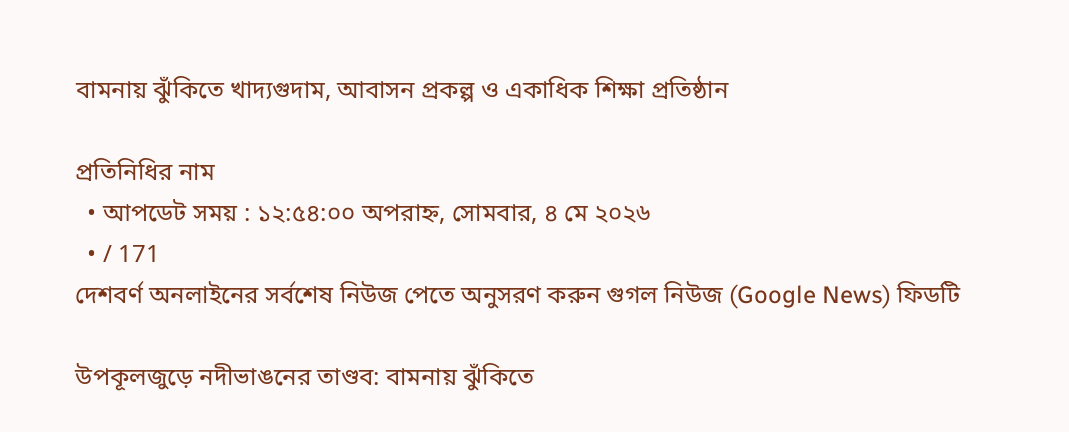বামনায় ঝুঁকিতে খাদ্যগুদাম, আবাসন প্রকল্প ও একাধিক শিক্ষা প্রতিষ্ঠান

প্রতিনিধির নাম
  • আপডেট সময় : ১২:৫৪:০০ অপরাহ্ন, সোমবার, ৪ মে ২০২৬
  • / 171
দেশবর্ণ অনলাইনের সর্বশেষ নিউজ পেতে অনুসরণ করুন গুগল নিউজ (Google News) ফিডটি

উপকূলজুড়ে নদীভাঙনের তাণ্ডব: বামনায় ঝুঁকিতে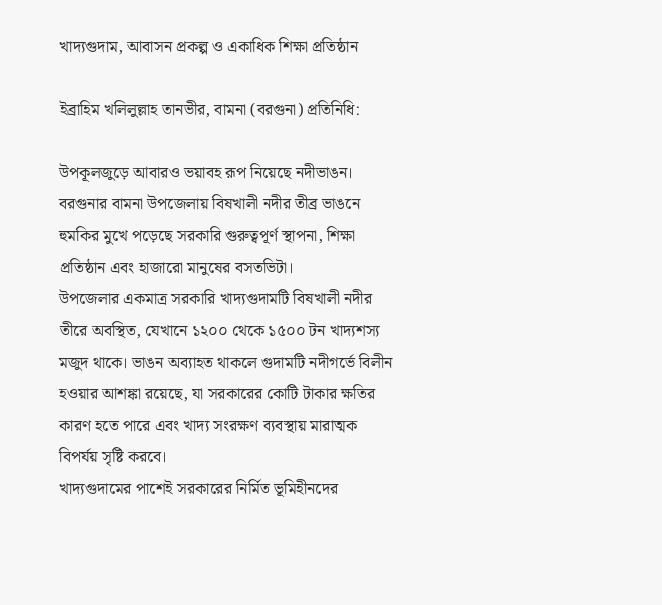খাদ্যগুদাম, আবাসন প্রকল্প ও একাধিক শিক্ষা প্রতিষ্ঠান

ইব্রাহিম খলিলুল্লাহ তানভীর, বামনা (বরগুনা) প্রতিনিধি:

উপকূলজুড়ে আবারও ভয়াবহ রূপ নিয়েছে নদীভাঙন। বরগুনার বামনা উপজেলায় বিষখালী নদীর তীব্র ভাঙনে হুমকির মুখে পড়েছে সরকারি গুরুত্বপূর্ণ স্থাপনা, শিক্ষা প্রতিষ্ঠান এবং হাজারো মানুষের বসতভিটা।
উপজেলার একমাত্র সরকারি খাদ্যগুদামটি বিষখালী নদীর তীরে অবস্থিত, যেখানে ১২০০ থেকে ১৫০০ টন খাদ্যশস্য মজুদ থাকে। ভাঙন অব্যাহত থাকলে গুদামটি নদীগর্ভে বিলীন হওয়ার আশঙ্কা রয়েছে, যা সরকারের কোটি টাকার ক্ষতির কারণ হতে পারে এবং খাদ্য সংরক্ষণ ব্যবস্থায় মারাত্মক বিপর্যয় সৃষ্টি করবে।
খাদ্যগুদামের পাশেই সরকারের নির্মিত ভূমিহীনদের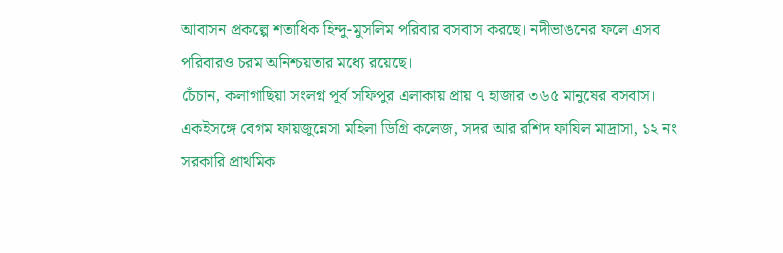আবাসন প্রকল্পে শতাধিক হিন্দু-মুসলিম পরিবার বসবাস করছে। নদীভাঙনের ফলে এসব পরিবারও চরম অনিশ্চয়তার মধ্যে রয়েছে।
চেঁচান, কলাগাছিয়া সংলগ্ন পূর্ব সফিপুর এলাকায় প্রায় ৭ হাজার ৩৬৫ মানুষের বসবাস। একইসঙ্গে বেগম ফায়জুন্নেসা মহিলা ডিগ্রি কলেজ, সদর আর রশিদ ফাযিল মাদ্রাসা, ১২ নং সরকারি প্রাথমিক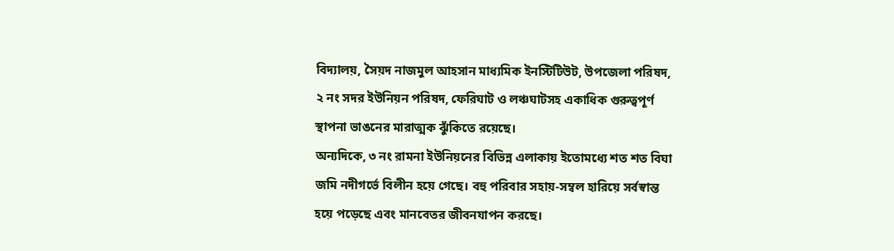বিদ্যালয়, সৈয়দ নাজমুল আহসান মাধ্যমিক ইনস্টিটিউট, উপজেলা পরিষদ, ২ নং সদর ইউনিয়ন পরিষদ, ফেরিঘাট ও লঞ্চঘাটসহ একাধিক গুরুত্বপূর্ণ স্থাপনা ভাঙনের মারাত্মক ঝুঁকিতে রয়েছে।
অন্যদিকে, ৩ নং রামনা ইউনিয়নের বিভিন্ন এলাকায় ইতোমধ্যে শত শত বিঘা জমি নদীগর্ভে বিলীন হয়ে গেছে। বহু পরিবার সহায়-সম্বল হারিয়ে সর্বস্বান্ত হয়ে পড়েছে এবং মানবেতর জীবনযাপন করছে।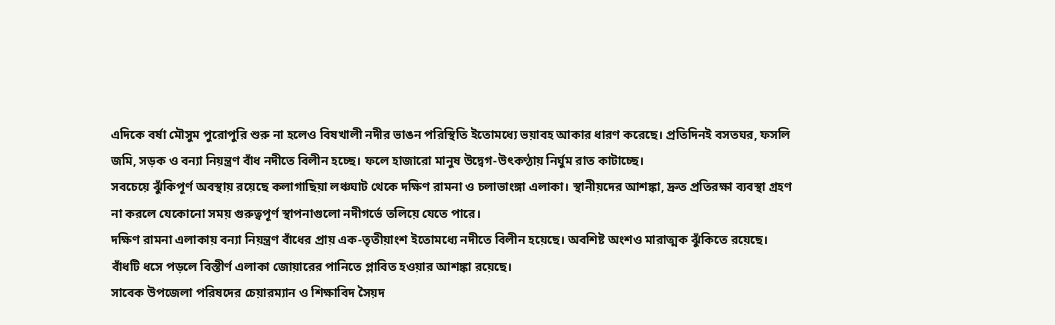এদিকে বর্ষা মৌসুম পুরোপুরি শুরু না হলেও বিষখালী নদীর ভাঙন পরিস্থিতি ইতোমধ্যে ভয়াবহ আকার ধারণ করেছে। প্রতিদিনই বসতঘর, ফসলি জমি, সড়ক ও বন্যা নিয়ন্ত্রণ বাঁধ নদীতে বিলীন হচ্ছে। ফলে হাজারো মানুষ উদ্বেগ-উৎকণ্ঠায় নির্ঘুম রাত কাটাচ্ছে।
সবচেয়ে ঝুঁকিপূর্ণ অবস্থায় রয়েছে কলাগাছিয়া লঞ্চঘাট থেকে দক্ষিণ রামনা ও চলাভাংঙ্গা এলাকা। স্থানীয়দের আশঙ্কা, দ্রুত প্রতিরক্ষা ব্যবস্থা গ্রহণ না করলে যেকোনো সময় গুরুত্বপূর্ণ স্থাপনাগুলো নদীগর্ভে তলিয়ে যেতে পারে।
দক্ষিণ রামনা এলাকায় বন্যা নিয়ন্ত্রণ বাঁধের প্রায় এক-তৃতীয়াংশ ইতোমধ্যে নদীতে বিলীন হয়েছে। অবশিষ্ট অংশও মারাত্মক ঝুঁকিতে রয়েছে। বাঁধটি ধসে পড়লে বিস্তীর্ণ এলাকা জোয়ারের পানিতে প্লাবিত হওয়ার আশঙ্কা রয়েছে।
সাবেক উপজেলা পরিষদের চেয়ারম্যান ও শিক্ষাবিদ সৈয়দ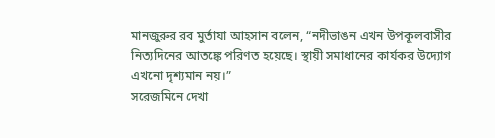মানজুরুর রব মুর্তাযা আহসান বলেন, “নদীভাঙন এখন উপকূলবাসীর নিত্যদিনের আতঙ্কে পরিণত হয়েছে। স্থায়ী সমাধানের কার্যকর উদ্যোগ এখনো দৃশ্যমান নয়।”
সরেজমিনে দেখা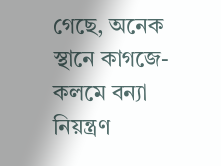গেছে, অনেক স্থানে কাগজে-কলমে বন্যা নিয়ন্ত্রণ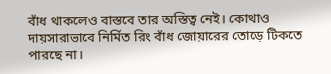বাঁধ থাকলেও বাস্তবে তার অস্তিত্ব নেই। কোথাও দায়সারাভাবে নির্মিত রিং বাঁধ জোয়ারের তোড়ে টিকতে পারছে না।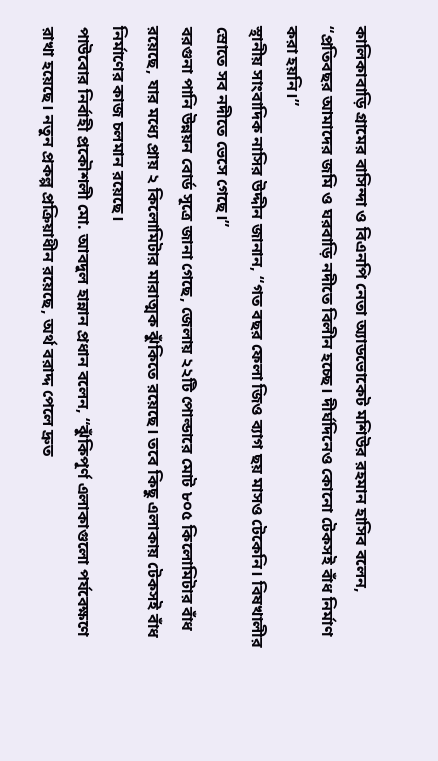কালিকাবাড়ি গ্রামের বাসিন্দা ও বিএনপি নেতা অ্যাডভোকেট মশিউর রহমান হাসিব বলেন, “প্রতিবছর আমাদের জমি ও ঘরবাড়ি নদীতে বিলীন হচ্ছে। দীর্ঘদিনেও কোনো টেকসই বাঁধ নির্মাণ করা হয়নি।”
স্থানীয় সাংবাদিক নাসির উদ্দীন জানান, “গত বছর ফেলা জিও ব্যাগ ছয় মাসও টেকেনি। বিষখালীর স্রোতে সব নদীতে ভেসে গেছে।”
বরগুনা পানি উন্নয়ন বোর্ড সূত্রে জানা গেছে, জেলায় ২২টি পোল্ডারে মোট ৮০৫ কিলোমিটার বাঁধ রয়েছে, যার মধ্যে প্রায় ২ কিলোমিটার মারাত্মক ঝুঁকিতে রয়েছে। তবে কিছু এলাকায় টেকসই বাঁধ নির্মাণের কাজ চলমান রয়েছে।
পাউবোর নির্বাহী প্রকৌশলী মো. আবদুল হান্নান প্রধান বলেন, “ঝুঁকিপূর্ণ এলাকাগুলো পর্যবেক্ষণে রাখা হয়েছে। নতুন প্রকল্প প্রক্রিয়াধীন রয়েছে, অর্থ বরাদ্দ পেলে দ্রুত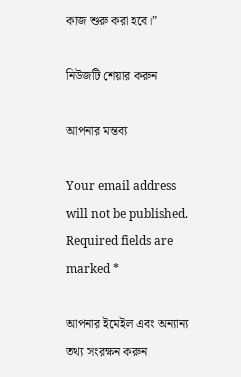কাজ শুরু করা হবে।”

নিউজটি শেয়ার করুন

আপনার মন্তব্য

Your email address will not be published. Required fields are marked *

আপনার ইমেইল এবং অন্যান্য তথ্য সংরক্ষন করুন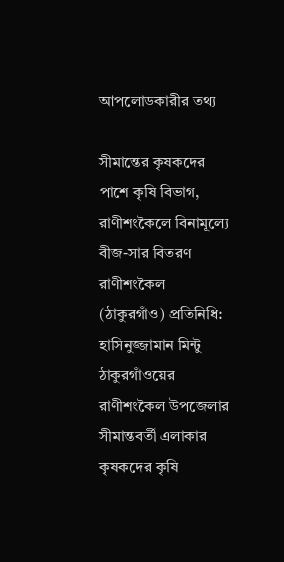আপলোডকারীর তথ্য

সীমান্তের কৃষকদের পাশে কৃষি বিভাগ, রাণীশংকৈলে বিনামূল্যে বীজ-সার বিতরণ রাণীশংকৈল (ঠাকুরগাঁও) প্রতিনিধি: হাসিনুজ্জামান মিন্টু ঠাকুরগাঁওয়ের রাণীশংকৈল উপজেলার সীমান্তবর্তী এলাকার কৃষকদের কৃষি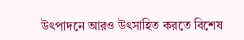উৎপাদনে আরও উৎসাহিত করতে বিশেষ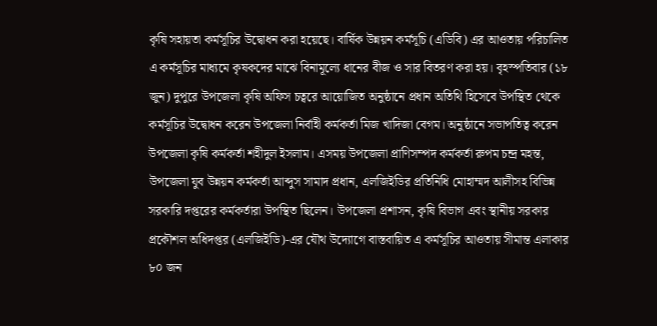কৃষি সহায়তা কর্মসূচির উদ্বোধন করা হয়েছে। বার্ষিক উন্নয়ন কর্মসূচি (এডিবি) এর আওতায় পরিচালিত এ কর্মসূচির মাধ্যমে কৃষকদের মাঝে বিনামূল্যে ধানের বীজ ও সার বিতরণ করা হয়। বৃহস্পতিবার (১৮ জুন) দুপুরে উপজেলা কৃষি অফিস চত্বরে আয়োজিত অনুষ্ঠানে প্রধান অতিথি হিসেবে উপস্থিত থেকে কর্মসূচির উদ্বোধন করেন উপজেলা নির্বাহী কর্মকর্তা মিজ খাদিজা বেগম। অনুষ্ঠানে সভাপতিত্ব করেন উপজেলা কৃষি কর্মকর্তা শহীদুল ইসলাম। এসময় উপজেলা প্রাণিসম্পদ কর্মকর্তা রুপম চন্দ্র মহন্ত, উপজেলা যুব উন্নয়ন কর্মকর্তা আব্দুস সামাদ প্রধান, এলজিইডির প্রতিনিধি মোহাম্মদ আলীসহ বিভিন্ন সরকারি দপ্তরের কর্মকর্তারা উপস্থিত ছিলেন। উপজেলা প্রশাসন, কৃষি বিভাগ এবং স্থানীয় সরকার প্রকৌশল অধিদপ্তর (এলজিইডি)-এর যৌথ উদ্যোগে বাস্তবায়িত এ কর্মসূচির আওতায় সীমান্ত এলাকার ৮০ জন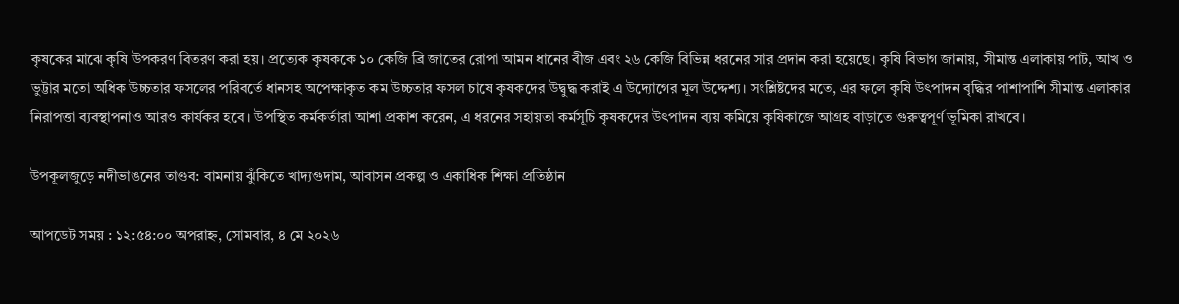কৃষকের মাঝে কৃষি উপকরণ বিতরণ করা হয়। প্রত্যেক কৃষককে ১০ কেজি ব্রি জাতের রোপা আমন ধানের বীজ এবং ২৬ কেজি বিভিন্ন ধরনের সার প্রদান করা হয়েছে। কৃষি বিভাগ জানায়, সীমান্ত এলাকায় পাট, আখ ও ভুট্টার মতো অধিক উচ্চতার ফসলের পরিবর্তে ধানসহ অপেক্ষাকৃত কম উচ্চতার ফসল চাষে কৃষকদের উদ্বুদ্ধ করাই এ উদ্যোগের মূল উদ্দেশ্য। সংশ্লিষ্টদের মতে, এর ফলে কৃষি উৎপাদন বৃদ্ধির পাশাপাশি সীমান্ত এলাকার নিরাপত্তা ব্যবস্থাপনাও আরও কার্যকর হবে। উপস্থিত কর্মকর্তারা আশা প্রকাশ করেন, এ ধরনের সহায়তা কর্মসূচি কৃষকদের উৎপাদন ব্যয় কমিয়ে কৃষিকাজে আগ্রহ বাড়াতে গুরুত্বপূর্ণ ভূমিকা রাখবে।

উপকূলজুড়ে নদীভাঙনের তাণ্ডব: বামনায় ঝুঁকিতে খাদ্যগুদাম, আবাসন প্রকল্প ও একাধিক শিক্ষা প্রতিষ্ঠান

আপডেট সময় : ১২:৫৪:০০ অপরাহ্ন, সোমবার, ৪ মে ২০২৬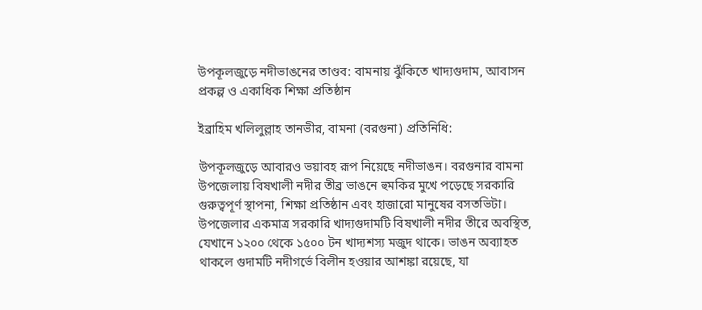উপকূলজুড়ে নদীভাঙনের তাণ্ডব: বামনায় ঝুঁকিতে খাদ্যগুদাম, আবাসন প্রকল্প ও একাধিক শিক্ষা প্রতিষ্ঠান

ইব্রাহিম খলিলুল্লাহ তানভীর, বামনা (বরগুনা) প্রতিনিধি:

উপকূলজুড়ে আবারও ভয়াবহ রূপ নিয়েছে নদীভাঙন। বরগুনার বামনা উপজেলায় বিষখালী নদীর তীব্র ভাঙনে হুমকির মুখে পড়েছে সরকারি গুরুত্বপূর্ণ স্থাপনা, শিক্ষা প্রতিষ্ঠান এবং হাজারো মানুষের বসতভিটা।
উপজেলার একমাত্র সরকারি খাদ্যগুদামটি বিষখালী নদীর তীরে অবস্থিত, যেখানে ১২০০ থেকে ১৫০০ টন খাদ্যশস্য মজুদ থাকে। ভাঙন অব্যাহত থাকলে গুদামটি নদীগর্ভে বিলীন হওয়ার আশঙ্কা রয়েছে, যা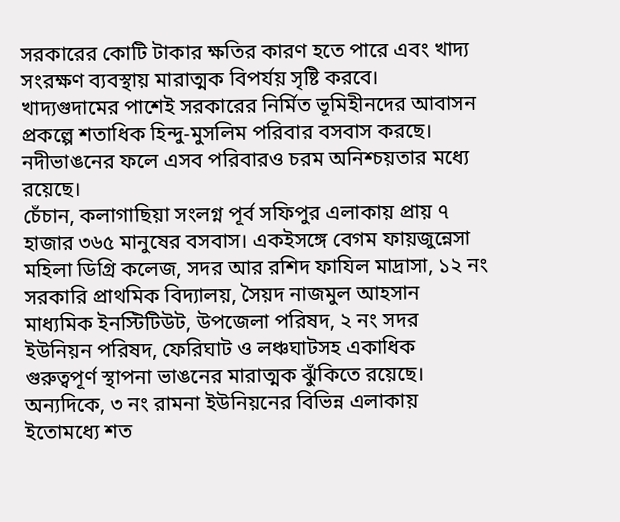সরকারের কোটি টাকার ক্ষতির কারণ হতে পারে এবং খাদ্য সংরক্ষণ ব্যবস্থায় মারাত্মক বিপর্যয় সৃষ্টি করবে।
খাদ্যগুদামের পাশেই সরকারের নির্মিত ভূমিহীনদের আবাসন প্রকল্পে শতাধিক হিন্দু-মুসলিম পরিবার বসবাস করছে। নদীভাঙনের ফলে এসব পরিবারও চরম অনিশ্চয়তার মধ্যে রয়েছে।
চেঁচান, কলাগাছিয়া সংলগ্ন পূর্ব সফিপুর এলাকায় প্রায় ৭ হাজার ৩৬৫ মানুষের বসবাস। একইসঙ্গে বেগম ফায়জুন্নেসা মহিলা ডিগ্রি কলেজ, সদর আর রশিদ ফাযিল মাদ্রাসা, ১২ নং সরকারি প্রাথমিক বিদ্যালয়, সৈয়দ নাজমুল আহসান মাধ্যমিক ইনস্টিটিউট, উপজেলা পরিষদ, ২ নং সদর ইউনিয়ন পরিষদ, ফেরিঘাট ও লঞ্চঘাটসহ একাধিক গুরুত্বপূর্ণ স্থাপনা ভাঙনের মারাত্মক ঝুঁকিতে রয়েছে।
অন্যদিকে, ৩ নং রামনা ইউনিয়নের বিভিন্ন এলাকায় ইতোমধ্যে শত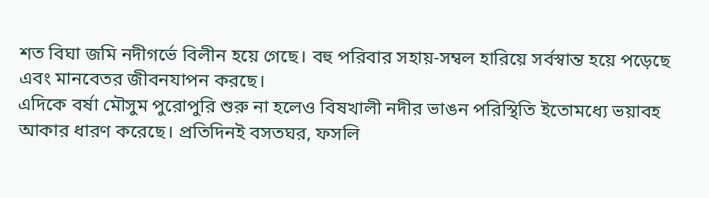শত বিঘা জমি নদীগর্ভে বিলীন হয়ে গেছে। বহু পরিবার সহায়-সম্বল হারিয়ে সর্বস্বান্ত হয়ে পড়েছে এবং মানবেতর জীবনযাপন করছে।
এদিকে বর্ষা মৌসুম পুরোপুরি শুরু না হলেও বিষখালী নদীর ভাঙন পরিস্থিতি ইতোমধ্যে ভয়াবহ আকার ধারণ করেছে। প্রতিদিনই বসতঘর, ফসলি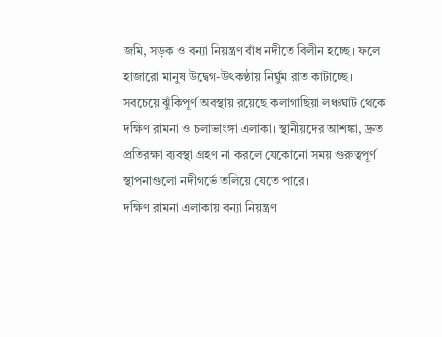জমি, সড়ক ও বন্যা নিয়ন্ত্রণ বাঁধ নদীতে বিলীন হচ্ছে। ফলে হাজারো মানুষ উদ্বেগ-উৎকণ্ঠায় নির্ঘুম রাত কাটাচ্ছে।
সবচেয়ে ঝুঁকিপূর্ণ অবস্থায় রয়েছে কলাগাছিয়া লঞ্চঘাট থেকে দক্ষিণ রামনা ও চলাভাংঙ্গা এলাকা। স্থানীয়দের আশঙ্কা, দ্রুত প্রতিরক্ষা ব্যবস্থা গ্রহণ না করলে যেকোনো সময় গুরুত্বপূর্ণ স্থাপনাগুলো নদীগর্ভে তলিয়ে যেতে পারে।
দক্ষিণ রামনা এলাকায় বন্যা নিয়ন্ত্রণ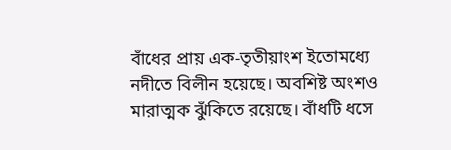বাঁধের প্রায় এক-তৃতীয়াংশ ইতোমধ্যে নদীতে বিলীন হয়েছে। অবশিষ্ট অংশও মারাত্মক ঝুঁকিতে রয়েছে। বাঁধটি ধসে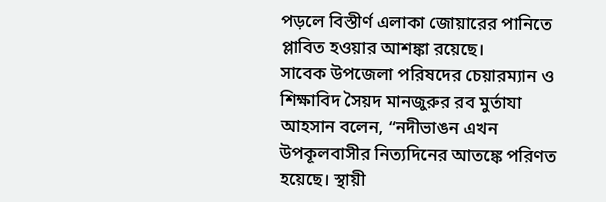পড়লে বিস্তীর্ণ এলাকা জোয়ারের পানিতে প্লাবিত হওয়ার আশঙ্কা রয়েছে।
সাবেক উপজেলা পরিষদের চেয়ারম্যান ও শিক্ষাবিদ সৈয়দ মানজুরুর রব মুর্তাযা আহসান বলেন, “নদীভাঙন এখন উপকূলবাসীর নিত্যদিনের আতঙ্কে পরিণত হয়েছে। স্থায়ী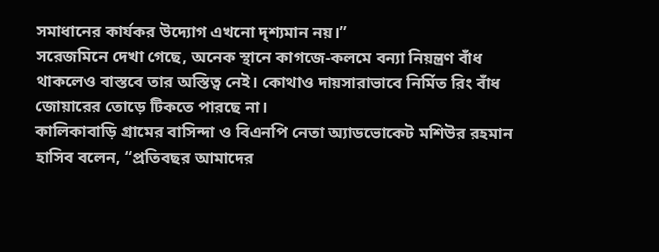সমাধানের কার্যকর উদ্যোগ এখনো দৃশ্যমান নয়।”
সরেজমিনে দেখা গেছে, অনেক স্থানে কাগজে-কলমে বন্যা নিয়ন্ত্রণ বাঁধ থাকলেও বাস্তবে তার অস্তিত্ব নেই। কোথাও দায়সারাভাবে নির্মিত রিং বাঁধ জোয়ারের তোড়ে টিকতে পারছে না।
কালিকাবাড়ি গ্রামের বাসিন্দা ও বিএনপি নেতা অ্যাডভোকেট মশিউর রহমান হাসিব বলেন, “প্রতিবছর আমাদের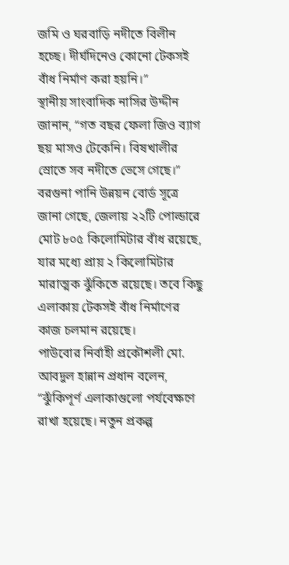জমি ও ঘরবাড়ি নদীতে বিলীন হচ্ছে। দীর্ঘদিনেও কোনো টেকসই বাঁধ নির্মাণ করা হয়নি।”
স্থানীয় সাংবাদিক নাসির উদ্দীন জানান, “গত বছর ফেলা জিও ব্যাগ ছয় মাসও টেকেনি। বিষখালীর স্রোতে সব নদীতে ভেসে গেছে।”
বরগুনা পানি উন্নয়ন বোর্ড সূত্রে জানা গেছে, জেলায় ২২টি পোল্ডারে মোট ৮০৫ কিলোমিটার বাঁধ রয়েছে, যার মধ্যে প্রায় ২ কিলোমিটার মারাত্মক ঝুঁকিতে রয়েছে। তবে কিছু এলাকায় টেকসই বাঁধ নির্মাণের কাজ চলমান রয়েছে।
পাউবোর নির্বাহী প্রকৌশলী মো. আবদুল হান্নান প্রধান বলেন, “ঝুঁকিপূর্ণ এলাকাগুলো পর্যবেক্ষণে রাখা হয়েছে। নতুন প্রকল্প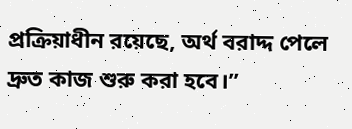প্রক্রিয়াধীন রয়েছে, অর্থ বরাদ্দ পেলে দ্রুত কাজ শুরু করা হবে।”